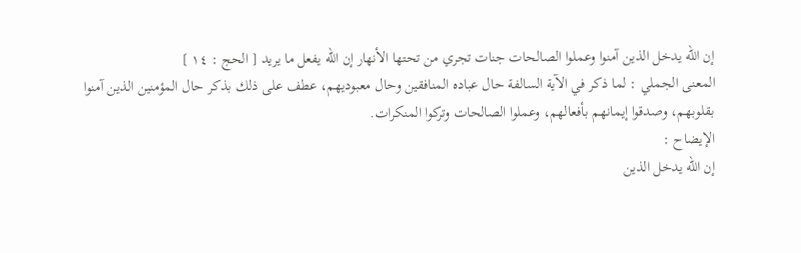إن الله يدخل الذين آمنوا وعملوا الصالحات جنات تجري من تحتها الأنهار إن الله يفعل ما يريد [ الحج : ١٤ ]
المعنى الجملي : لما ذكر في الآية السالفة حال عباده المنافقين وحال معبوديهم، عطف على ذلك بذكر حال المؤمنين الذين آمنوا بقلوبهم، وصدقوا إيمانهم بأفعالهم، وعملوا الصالحات وتركوا المنكرات.
الإيضاح :
إن الله يدخل الذين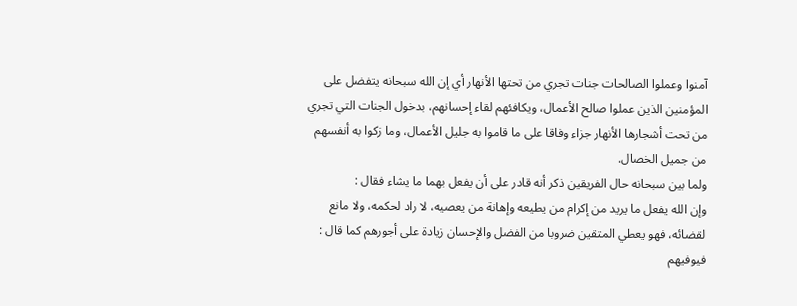آمنوا وعملوا الصالحات جنات تجري من تحتها الأنهار أي إن الله سبحانه يتفضل على المؤمنين الذين عملوا صالح الأعمال، ويكافئهم لقاء إحسانهم، بدخول الجنات التي تجري من تحت أشجارها الأنهار جزاء وفاقا على ما قاموا به جليل الأعمال، وما زكوا به أنفسهم من جميل الخصال.
ولما بين سبحانه حال الفريقين ذكر أنه قادر على أن يفعل بهما ما يشاء فقال :
وإن الله يفعل ما يريد من إكرام من يطيعه وإهانة من يعصيه، لا راد لحكمه، ولا مانع لقضائه، فهو يعطي المتقين ضروبا من الفضل والإحسان زيادة على أجورهم كما قال : فيوفيهم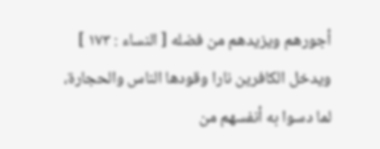أجورهم ويزيدهم من فضله [ النساء : ١٧٣ ] ويدخل الكافرين نارا وقودها الناس والحجارة، لما دسوا به أنفسهم من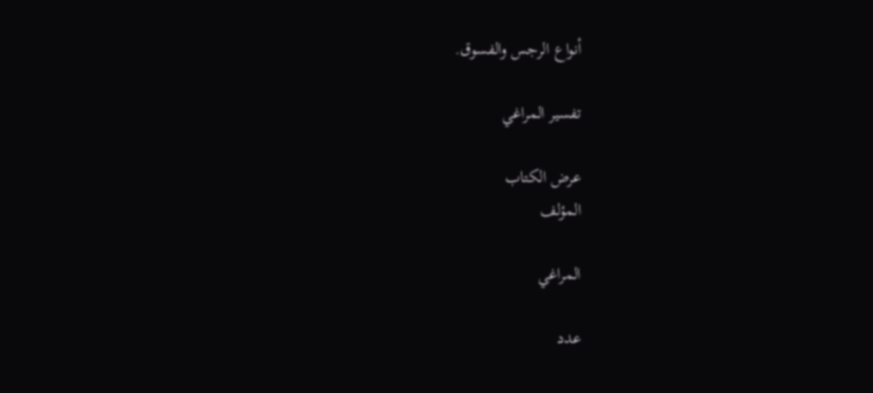أنواع الرجس والفسوق.

تفسير المراغي

عرض الكتاب
المؤلف

المراغي

عدد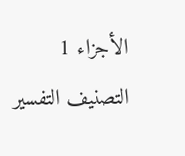الأجزاء 1
التصنيف التفسير